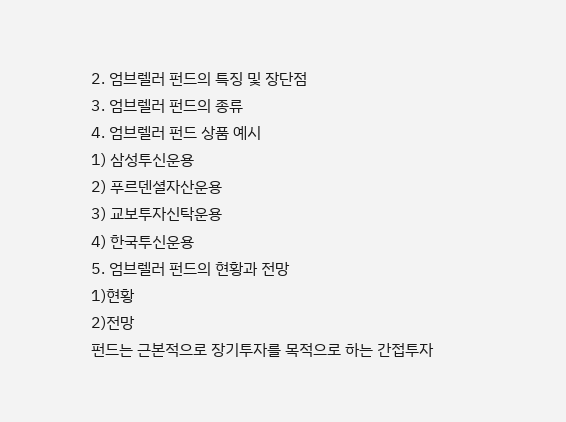2. 엄브렐러 펀드의 특징 및 장단점
3. 엄브렐러 펀드의 종류
4. 엄브렐러 펀드 상품 예시
1) 삼성투신운용
2) 푸르덴셜자산운용
3) 교보투자신탁운용
4) 한국투신운용
5. 엄브렐러 펀드의 현황과 전망
1)현황
2)전망
펀드는 근본적으로 장기투자를 목적으로 하는 간접투자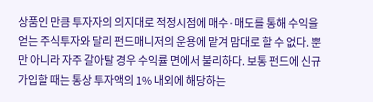상품인 만큼 투자자의 의지대로 적정시점에 매수·매도를 통해 수익을 얻는 주식투자와 달리 펀드매니저의 운용에 맡겨 맘대로 할 수 없다. 뿐만 아니라 자주 갈아탈 경우 수익률 면에서 불리하다. 보통 펀드에 신규 가입할 때는 통상 투자액의 1% 내외에 해당하는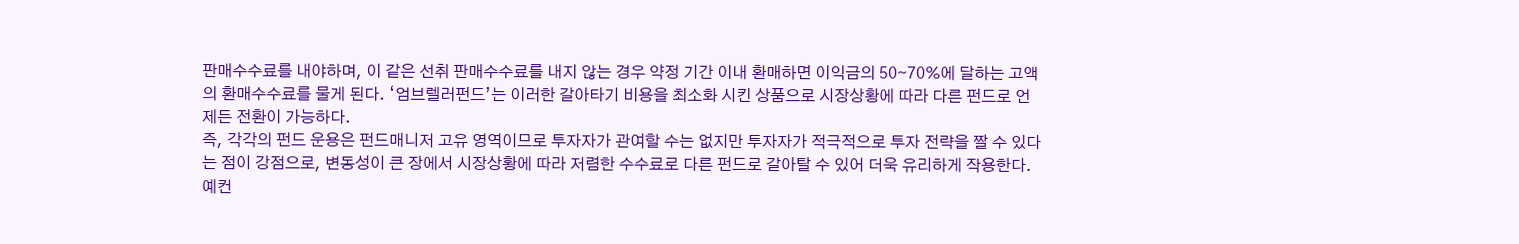판매수수료를 내야하며, 이 같은 선취 판매수수료를 내지 않는 경우 약정 기간 이내 환매하면 이익금의 50∼70%에 달하는 고액의 환매수수료를 물게 된다. ‘엄브렐러펀드’는 이러한 갈아타기 비용을 최소화 시킨 상품으로 시장상황에 따라 다른 펀드로 언제든 전환이 가능하다.
즉, 각각의 펀드 운용은 펀드매니저 고유 영역이므로 투자자가 관여할 수는 없지만 투자자가 적극적으로 투자 전략을 짤 수 있다는 점이 강점으로, 변동성이 큰 장에서 시장상황에 따라 저렴한 수수료로 다른 펀드로 갈아탈 수 있어 더욱 유리하게 작용한다.
예컨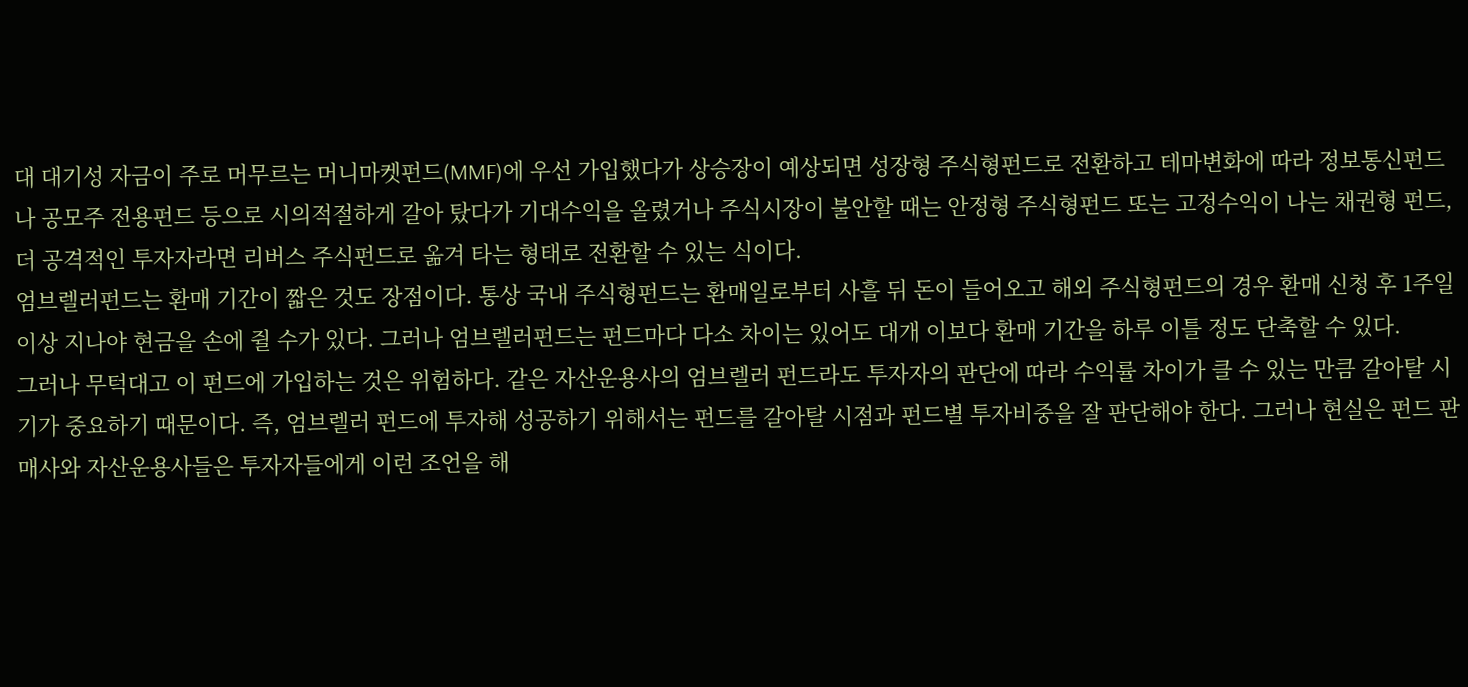대 대기성 자금이 주로 머무르는 머니마켓펀드(MMF)에 우선 가입했다가 상승장이 예상되면 성장형 주식형펀드로 전환하고 테마변화에 따라 정보통신펀드나 공모주 전용펀드 등으로 시의적절하게 갈아 탔다가 기대수익을 올렸거나 주식시장이 불안할 때는 안정형 주식형펀드 또는 고정수익이 나는 채권형 펀드, 더 공격적인 투자자라면 리버스 주식펀드로 옮겨 타는 형태로 전환할 수 있는 식이다.
엄브렐러펀드는 환매 기간이 짧은 것도 장점이다. 통상 국내 주식형펀드는 환매일로부터 사흘 뒤 돈이 들어오고 해외 주식형펀드의 경우 환매 신청 후 1주일 이상 지나야 현금을 손에 쥘 수가 있다. 그러나 엄브렐러펀드는 펀드마다 다소 차이는 있어도 대개 이보다 환매 기간을 하루 이틀 정도 단축할 수 있다.
그러나 무턱대고 이 펀드에 가입하는 것은 위험하다. 같은 자산운용사의 엄브렐러 펀드라도 투자자의 판단에 따라 수익률 차이가 클 수 있는 만큼 갈아탈 시기가 중요하기 때문이다. 즉, 엄브렐러 펀드에 투자해 성공하기 위해서는 펀드를 갈아탈 시점과 펀드별 투자비중을 잘 판단해야 한다. 그러나 현실은 펀드 판매사와 자산운용사들은 투자자들에게 이런 조언을 해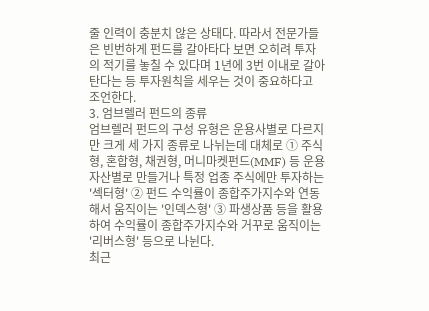줄 인력이 충분치 않은 상태다. 따라서 전문가들은 빈번하게 펀드를 갈아타다 보면 오히려 투자의 적기를 놓칠 수 있다며 1년에 3번 이내로 갈아탄다는 등 투자원칙을 세우는 것이 중요하다고 조언한다.
3. 엄브렐러 펀드의 종류
엄브렐러 펀드의 구성 유형은 운용사별로 다르지만 크게 세 가지 종류로 나뉘는데 대체로 ① 주식형, 혼합형, 채권형, 머니마켓펀드(MMF) 등 운용자산별로 만들거나 특정 업종 주식에만 투자하는 '섹터형' ② 펀드 수익률이 종합주가지수와 연동해서 움직이는 '인덱스형' ③ 파생상품 등을 활용하여 수익률이 종합주가지수와 거꾸로 움직이는 '리버스형' 등으로 나뉜다.
최근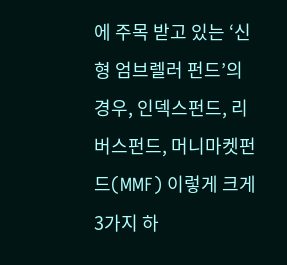에 주목 받고 있는 ‘신형 엄브렐러 펀드’의 경우, 인덱스펀드, 리버스펀드, 머니마켓펀드(MMF) 이렇게 크게 3가지 하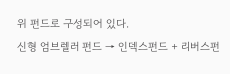위 펀드로 구성되어 있다.
신형 엄브렐러 펀드 → 인덱스펀드 + 리버스펀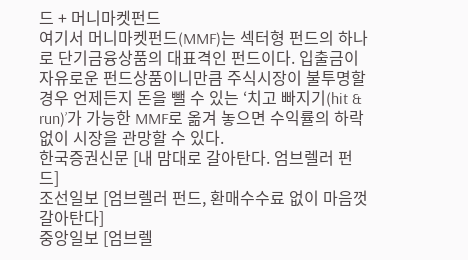드 + 머니마켓펀드
여기서 머니마켓펀드(MMF)는 섹터형 펀드의 하나로 단기금융상품의 대표격인 펀드이다. 입출금이 자유로운 펀드상품이니만큼 주식시장이 불투명할 경우 언제든지 돈을 뺄 수 있는 ‘치고 빠지기(hit & run)’가 가능한 MMF로 옮겨 놓으면 수익률의 하락 없이 시장을 관망할 수 있다.
한국증권신문 [내 맘대로 갈아탄다. 엄브렐러 펀드]
조선일보 [엄브렐러 펀드, 환매수수료 없이 마음껏 갈아탄다]
중앙일보 [엄브렐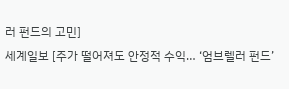러 펀드의 고민]
세계일보 [주가 떨어져도 안정적 수익… ‘엄브렐러 펀드’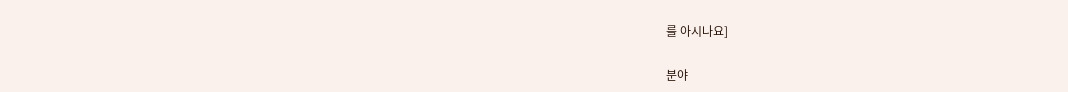를 아시나요]

분야